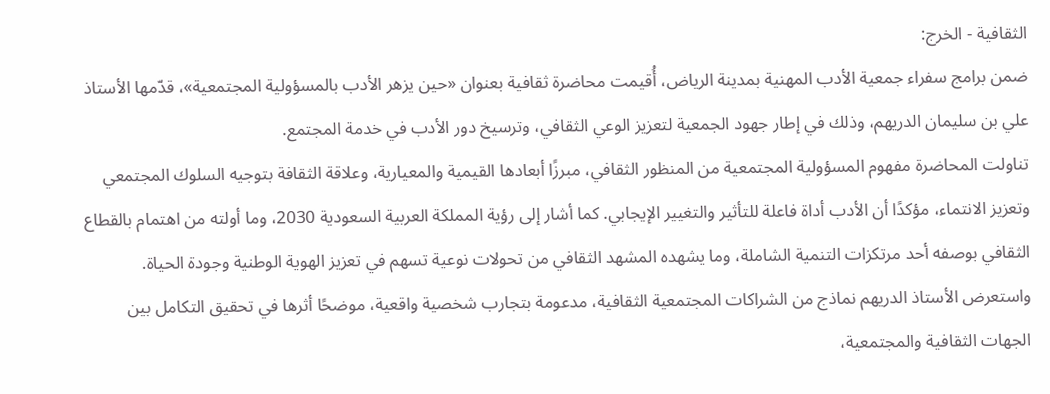الثقافية - الخرج:
ضمن برامج سفراء جمعية الأدب المهنية بمدينة الرياض، أُقيمت محاضرة ثقافية بعنوان «حين يزهر الأدب بالمسؤولية المجتمعية»، قدّمها الأستاذ علي بن سليمان الدريهم، وذلك في إطار جهود الجمعية لتعزيز الوعي الثقافي، وترسيخ دور الأدب في خدمة المجتمع.
تناولت المحاضرة مفهوم المسؤولية المجتمعية من المنظور الثقافي، مبرزًا أبعادها القيمية والمعيارية، وعلاقة الثقافة بتوجيه السلوك المجتمعي وتعزيز الانتماء، مؤكدًا أن الأدب أداة فاعلة للتأثير والتغيير الإيجابي. كما أشار إلى رؤية المملكة العربية السعودية 2030، وما أولته من اهتمام بالقطاع الثقافي بوصفه أحد مرتكزات التنمية الشاملة، وما يشهده المشهد الثقافي من تحولات نوعية تسهم في تعزيز الهوية الوطنية وجودة الحياة.
واستعرض الأستاذ الدريهم نماذج من الشراكات المجتمعية الثقافية، مدعومة بتجارب شخصية واقعية، موضحًا أثرها في تحقيق التكامل بين الجهات الثقافية والمجتمعية،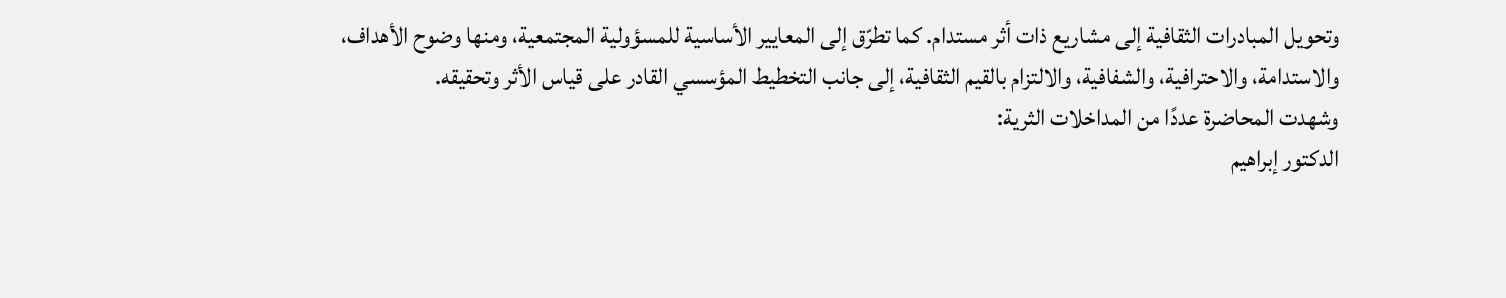وتحويل المبادرات الثقافية إلى مشاريع ذات أثر مستدام. كما تطرّق إلى المعايير الأساسية للمسؤولية المجتمعية، ومنها وضوح الأهداف، والاستدامة، والاحترافية، والشفافية، والالتزام بالقيم الثقافية، إلى جانب التخطيط المؤسسي القادر على قياس الأثر وتحقيقه.
وشهدت المحاضرة عددًا من المداخلات الثرية:
الدكتور إبراهيم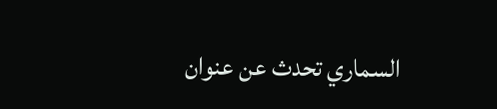السماري تحدث عن عنوان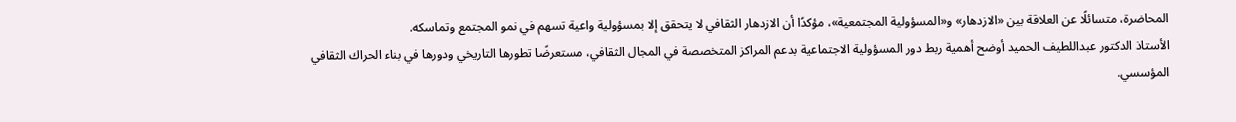المحاضرة، متسائلًا عن العلاقة بين «الازدهار» و«المسؤولية المجتمعية»، مؤكدًا أن الازدهار الثقافي لا يتحقق إلا بمسؤولية واعية تسهم في نمو المجتمع وتماسكه.
الأستاذ الدكتور عبداللطيف الحميد أوضح أهمية ربط دور المسؤولية الاجتماعية بدعم المراكز المتخصصة في المجال الثقافي، مستعرضًا تطورها التاريخي ودورها في بناء الحراك الثقافي المؤسسي.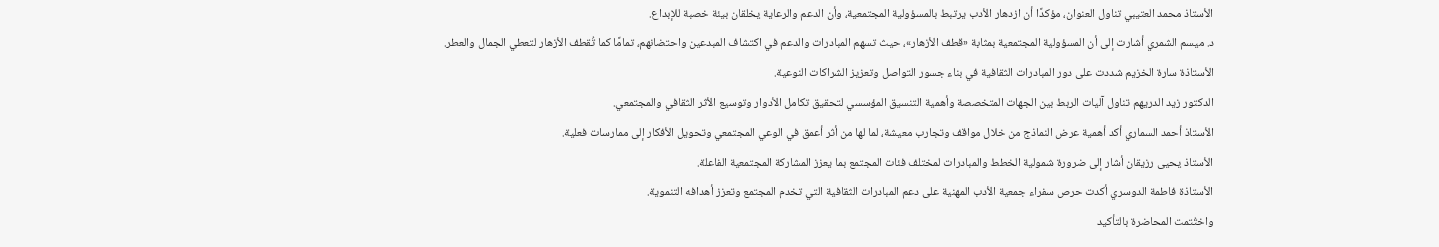الأستاذ محمد العتيبي تناول العنوان، مؤكدًا أن ازدهار الأدب يرتبط بالمسؤولية المجتمعية، وأن الدعم والرعاية يخلقان بيئة خصبة للإبداع.
د. ميسم الشمري أشارت إلى أن المسؤولية المجتمعية بمثابة «قطف الأزهار»، حيث تسهم المبادرات والدعم في اكتشاف المبدعين واحتضانهم، تمامًا كما تُقطف الأزهار لتعطي الجمال والعطر.
الأستاذة سارة الخزيم شددت على دور المبادرات الثقافية في بناء جسور التواصل وتعزيز الشراكات النوعية.
الدكتور زيد الدريهم تناول آليات الربط بين الجهات المتخصصة وأهمية التنسيق المؤسسي لتحقيق تكامل الأدوار وتوسيع الأثر الثقافي والمجتمعي.
الأستاذ أحمد السماري أكد أهمية عرض النماذج من خلال مواقف وتجارب معيشة، لما لها من أثر أعمق في الوعي المجتمعي وتحويل الأفكار إلى ممارسات فعلية.
الأستاذ يحيى رزيقان أشار إلى ضرورة شمولية الخطط والمبادرات لمختلف فئات المجتمع بما يعزز المشاركة المجتمعية الفاعلة.
الأستاذة فاطمة الدوسري أكدت حرص سفراء جمعية الأدب المهنية على دعم المبادرات الثقافية التي تخدم المجتمع وتعزز أهدافه التنموية.
واختُتمت المحاضرة بالتأكيد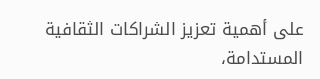على أهمية تعزيز الشراكات الثقافية المستدامة،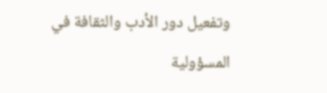وتفعيل دور الأدب والثقافة في المسؤولية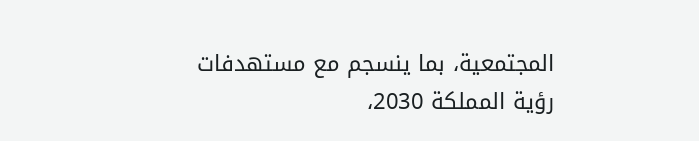المجتمعية، بما ينسجم مع مستهدفات رؤية المملكة 2030،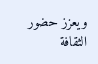ويعزز حضور الثقافة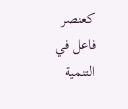كعنصر فاعل في التنمية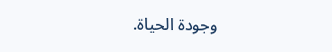وجودة الحياة.